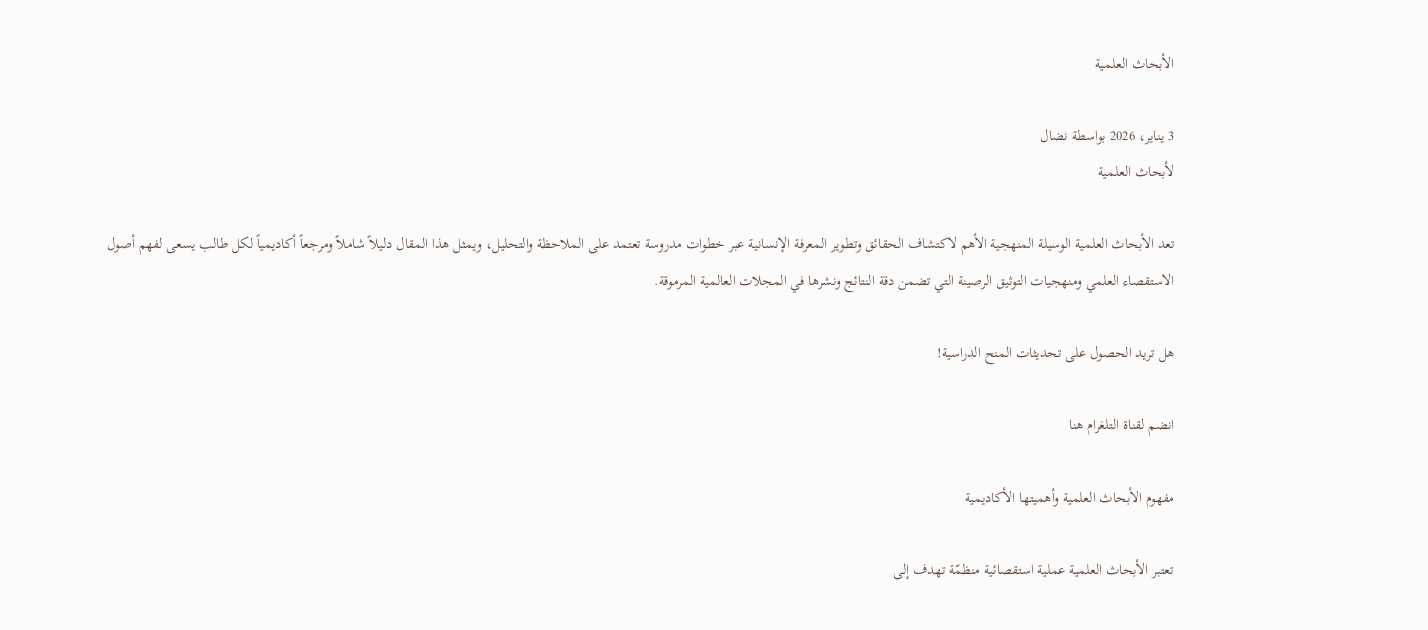الأبحاث العلمية

3 يناير، 2026 بواسطة نضال
لأبحاث العلمية

تعد الأبحاث العلمية الوسيلة المنهجية الأهم لاكتشاف الحقائق وتطوير المعرفة الإنسانية عبر خطوات مدروسة تعتمد على الملاحظة والتحليل، ويمثل هذا المقال دليلاً شاملاً ومرجعاً أكاديمياً لكل طالب يسعى لفهم أصول الاستقصاء العلمي ومنهجيات التوثيق الرصينة التي تضمن دقة النتائج ونشرها في المجلات العالمية المرموقة.

هل تريد الحصول على تحديثات المنح الدراسية!

انضم لقناة التلغرام هنا

مفهوم الأبحاث العلمية وأهميتها الأكاديمية

تعتبر الأبحاث العلمية عملية استقصائية منظمّة تهدف إلى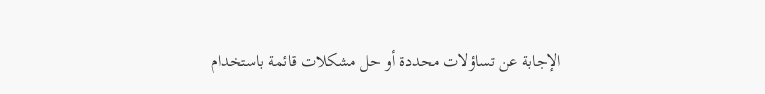الإجابة عن تساؤلات محددة أو حل مشكلات قائمة باستخدام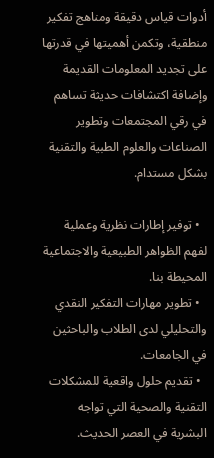أدوات قياس دقيقة ومناهج تفكير منطقية، وتكمن أهميتها في قدرتها على تجديد المعلومات القديمة وإضافة اكتشافات حديثة تساهم في رقي المجتمعات وتطوير الصناعات والعلوم الطبية والتقنية بشكل مستدام.

  • توفير إطارات نظرية وعملية لفهم الظواهر الطبيعية والاجتماعية المحيطة بنا.
  • تطوير مهارات التفكير النقدي والتحليلي لدى الطلاب والباحثين في الجامعات.
  • تقديم حلول واقعية للمشكلات التقنية والصحية التي تواجه البشرية في العصر الحديث.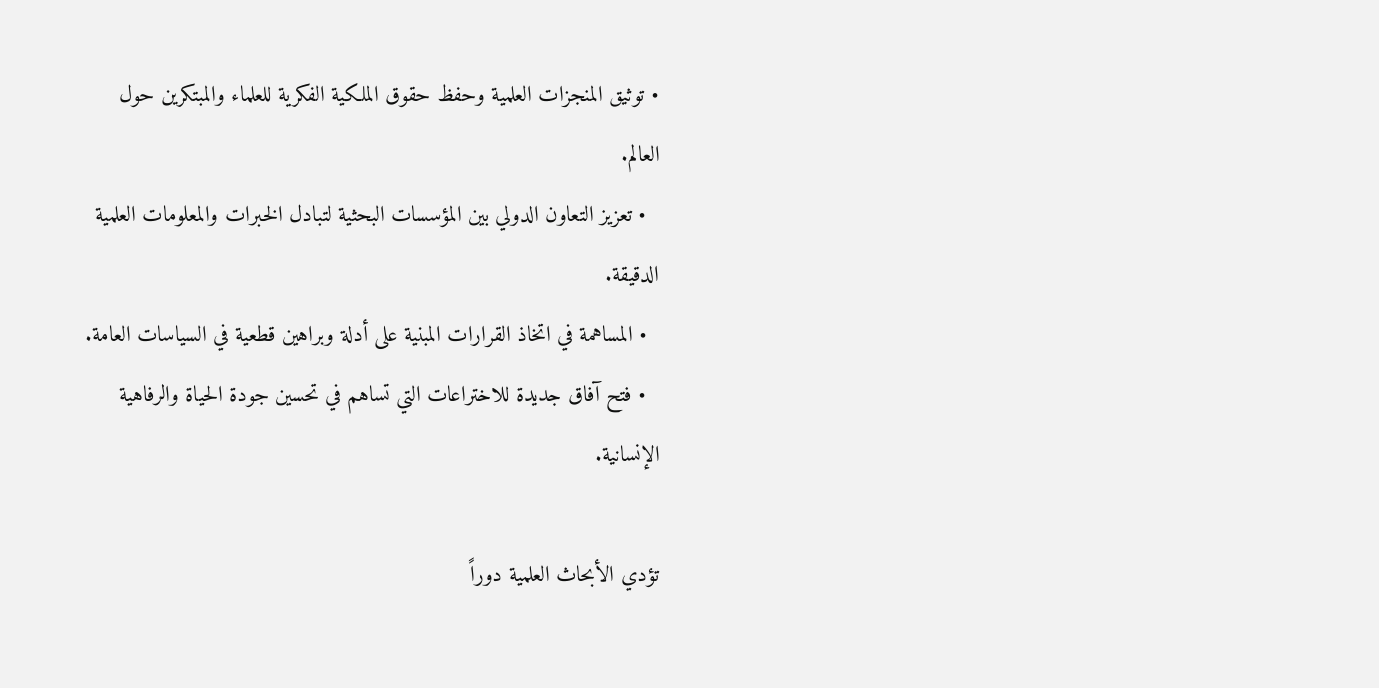• توثيق المنجزات العلمية وحفظ حقوق الملكية الفكرية للعلماء والمبتكرين حول العالم.
  • تعزيز التعاون الدولي بين المؤسسات البحثية لتبادل الخبرات والمعلومات العلمية الدقيقة.
  • المساهمة في اتخاذ القرارات المبنية على أدلة وبراهين قطعية في السياسات العامة.
  • فتح آفاق جديدة للاختراعات التي تساهم في تحسين جودة الحياة والرفاهية الإنسانية.

تؤدي الأبحاث العلمية دوراً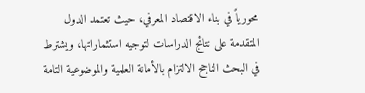محورياً في بناء الاقتصاد المعرفي، حيث تعتمد الدول المتقدمة على نتائج الدراسات لتوجيه استثماراتها، ويشترط في البحث الناجح الالتزام بالأمانة العلمية والموضوعية التامة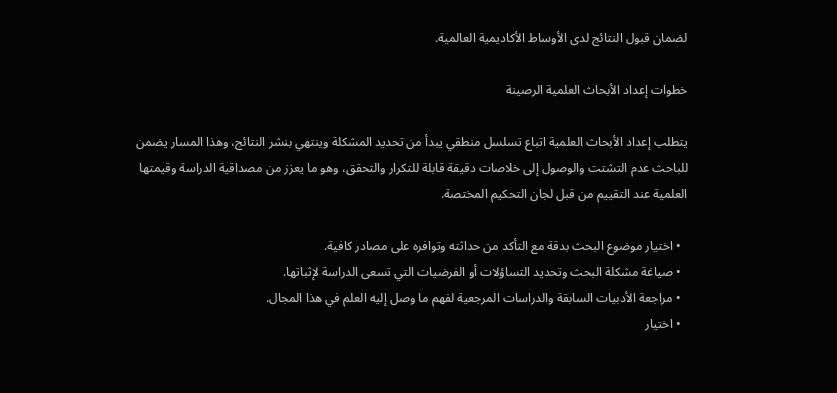لضمان قبول النتائج لدى الأوساط الأكاديمية العالمية.

خطوات إعداد الأبحاث العلمية الرصينة

يتطلب إعداد الأبحاث العلمية اتباع تسلسل منطقي يبدأ من تحديد المشكلة وينتهي بنشر النتائج، وهذا المسار يضمن للباحث عدم التشتت والوصول إلى خلاصات دقيقة قابلة للتكرار والتحقق، وهو ما يعزز من مصداقية الدراسة وقيمتها العلمية عند التقييم من قبل لجان التحكيم المختصة.

  • اختيار موضوع البحث بدقة مع التأكد من حداثته وتوافره على مصادر كافية.
  • صياغة مشكلة البحث وتحديد التساؤلات أو الفرضيات التي تسعى الدراسة لإثباتها.
  • مراجعة الأدبيات السابقة والدراسات المرجعية لفهم ما وصل إليه العلم في هذا المجال.
  • اختيار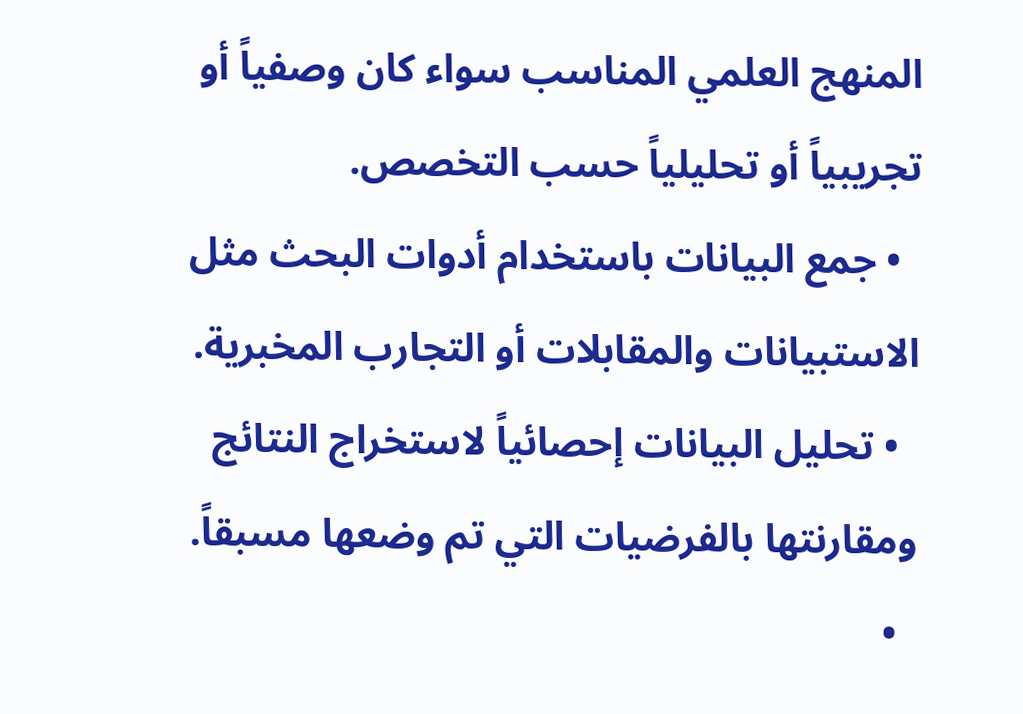المنهج العلمي المناسب سواء كان وصفياً أو تجريبياً أو تحليلياً حسب التخصص.
  • جمع البيانات باستخدام أدوات البحث مثل الاستبيانات والمقابلات أو التجارب المخبرية.
  • تحليل البيانات إحصائياً لاستخراج النتائج ومقارنتها بالفرضيات التي تم وضعها مسبقاً.
  •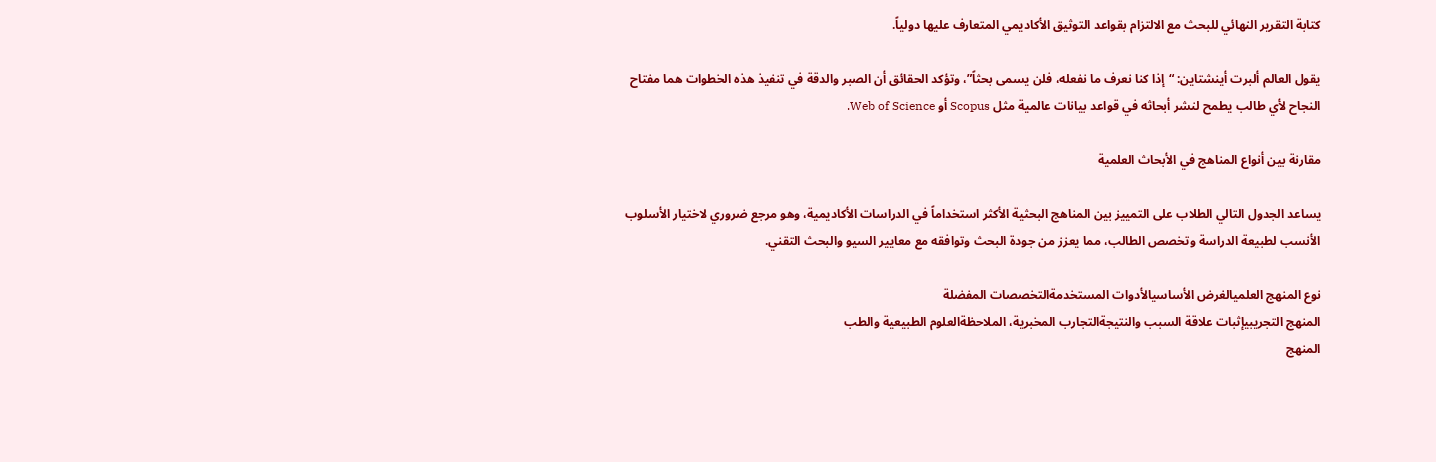كتابة التقرير النهائي للبحث مع الالتزام بقواعد التوثيق الأكاديمي المتعارف عليها دولياً.

يقول العالم ألبرت أينشتاين: “إذا كنا نعرف ما نفعله، فلن يسمى بحثاً”، وتؤكد الحقائق أن الصبر والدقة في تنفيذ هذه الخطوات هما مفتاح النجاح لأي طالب يطمح لنشر أبحاثه في قواعد بيانات عالمية مثل Scopus أو Web of Science.

مقارنة بين أنواع المناهج في الأبحاث العلمية

يساعد الجدول التالي الطلاب على التمييز بين المناهج البحثية الأكثر استخداماً في الدراسات الأكاديمية، وهو مرجع ضروري لاختيار الأسلوب الأنسب لطبيعة الدراسة وتخصص الطالب، مما يعزز من جودة البحث وتوافقه مع معايير السيو والبحث التقني.

نوع المنهج العلميالغرض الأساسيالأدوات المستخدمةالتخصصات المفضلة
المنهج التجريبيإثبات علاقة السبب والنتيجةالتجارب المخبرية، الملاحظةالعلوم الطبيعية والطب
المنهج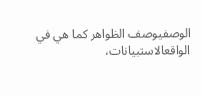الوصفيوصف الظواهر كما هي في الواقعالاستبيانات،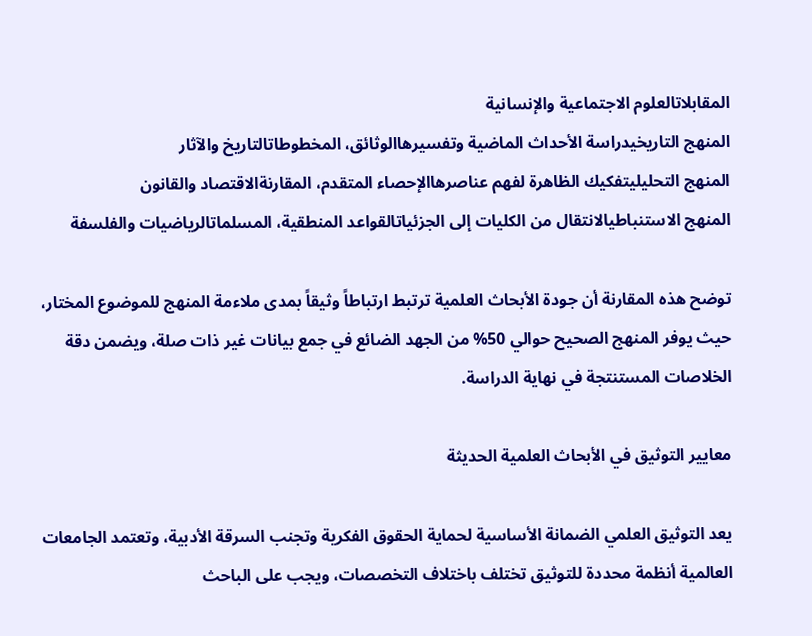المقابلاتالعلوم الاجتماعية والإنسانية
المنهج التاريخيدراسة الأحداث الماضية وتفسيرهاالوثائق، المخطوطاتالتاريخ والآثار
المنهج التحليليتفكيك الظاهرة لفهم عناصرهاالإحصاء المتقدم، المقارنةالاقتصاد والقانون
المنهج الاستنباطيالانتقال من الكليات إلى الجزئياتالقواعد المنطقية، المسلماتالرياضيات والفلسفة

توضح هذه المقارنة أن جودة الأبحاث العلمية ترتبط ارتباطاً وثيقاً بمدى ملاءمة المنهج للموضوع المختار، حيث يوفر المنهج الصحيح حوالي 50% من الجهد الضائع في جمع بيانات غير ذات صلة، ويضمن دقة الخلاصات المستنتجة في نهاية الدراسة.

معايير التوثيق في الأبحاث العلمية الحديثة

يعد التوثيق العلمي الضمانة الأساسية لحماية الحقوق الفكرية وتجنب السرقة الأدبية، وتعتمد الجامعات العالمية أنظمة محددة للتوثيق تختلف باختلاف التخصصات، ويجب على الباحث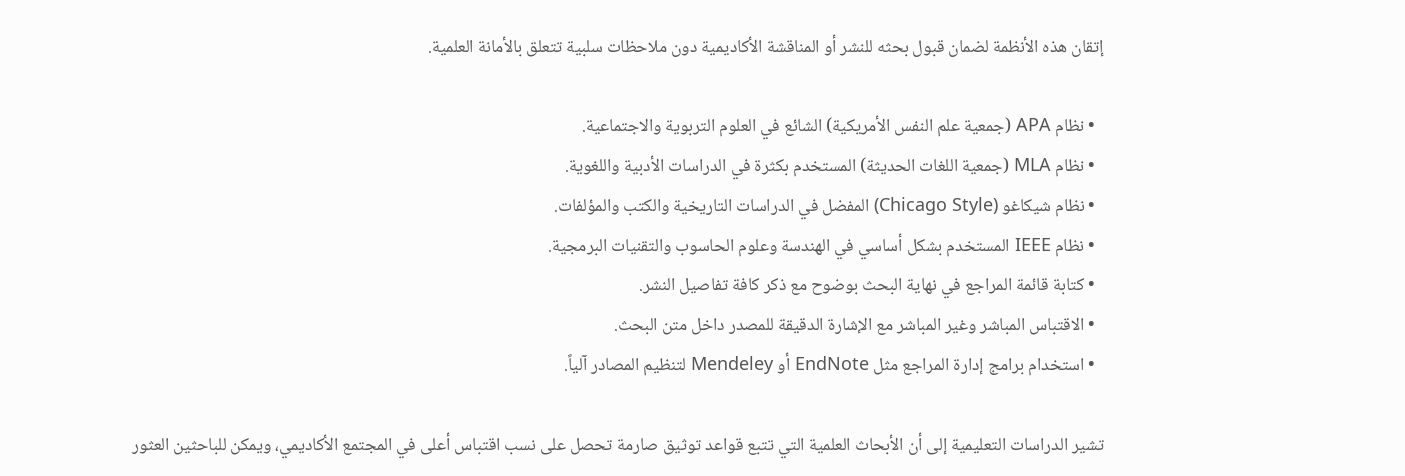إتقان هذه الأنظمة لضمان قبول بحثه للنشر أو المناقشة الأكاديمية دون ملاحظات سلبية تتعلق بالأمانة العلمية.

  • نظام APA (جمعية علم النفس الأمريكية) الشائع في العلوم التربوية والاجتماعية.
  • نظام MLA (جمعية اللغات الحديثة) المستخدم بكثرة في الدراسات الأدبية واللغوية.
  • نظام شيكاغو (Chicago Style) المفضل في الدراسات التاريخية والكتب والمؤلفات.
  • نظام IEEE المستخدم بشكل أساسي في الهندسة وعلوم الحاسوب والتقنيات البرمجية.
  • كتابة قائمة المراجع في نهاية البحث بوضوح مع ذكر كافة تفاصيل النشر.
  • الاقتباس المباشر وغير المباشر مع الإشارة الدقيقة للمصدر داخل متن البحث.
  • استخدام برامج إدارة المراجع مثل EndNote أو Mendeley لتنظيم المصادر آلياً.

تشير الدراسات التعليمية إلى أن الأبحاث العلمية التي تتبع قواعد توثيق صارمة تحصل على نسب اقتباس أعلى في المجتمع الأكاديمي، ويمكن للباحثين العثور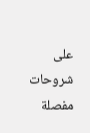على شروحات مفصلة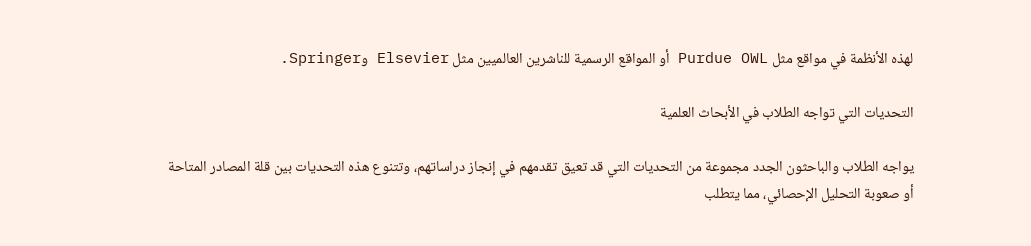لهذه الأنظمة في مواقع مثل Purdue OWL أو المواقع الرسمية للناشرين العالميين مثل Elsevier وSpringer.

التحديات التي تواجه الطلاب في الأبحاث العلمية

يواجه الطلاب والباحثون الجدد مجموعة من التحديات التي قد تعيق تقدمهم في إنجاز دراساتهم، وتتنوع هذه التحديات بين قلة المصادر المتاحة أو صعوبة التحليل الإحصائي، مما يتطلب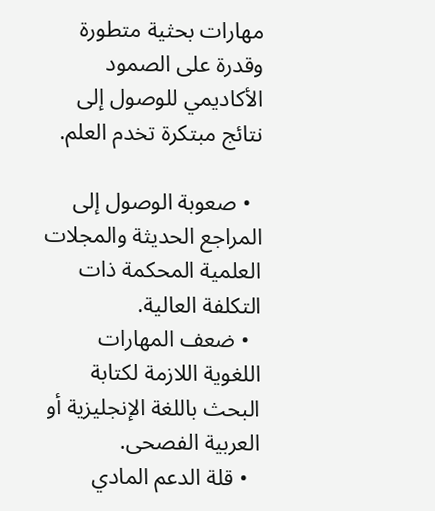مهارات بحثية متطورة وقدرة على الصمود الأكاديمي للوصول إلى نتائج مبتكرة تخدم العلم.

  • صعوبة الوصول إلى المراجع الحديثة والمجلات العلمية المحكمة ذات التكلفة العالية.
  • ضعف المهارات اللغوية اللازمة لكتابة البحث باللغة الإنجليزية أو العربية الفصحى.
  • قلة الدعم المادي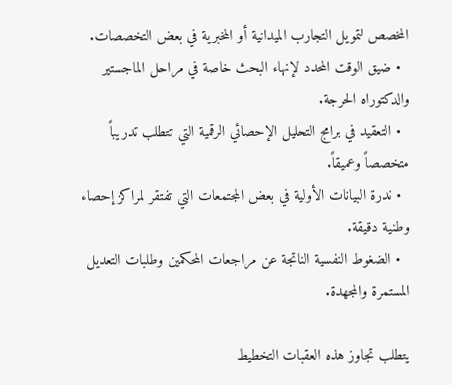المخصص لتمويل التجارب الميدانية أو المخبرية في بعض التخصصات.
  • ضيق الوقت المحدد لإنهاء البحث خاصة في مراحل الماجستير والدكتوراه الحرجة.
  • التعقيد في برامج التحليل الإحصائي الرقمية التي تتطلب تدريباً متخصصاً وعميقاً.
  • ندرة البيانات الأولية في بعض المجتمعات التي تفتقر لمراكز إحصاء وطنية دقيقة.
  • الضغوط النفسية الناتجة عن مراجعات المحكمين وطلبات التعديل المستمرة والمجهدة.

يتطلب تجاوز هذه العقبات التخطيط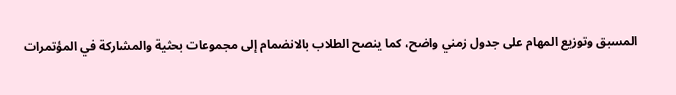المسبق وتوزيع المهام على جدول زمني واضح، كما ينصح الطلاب بالانضمام إلى مجموعات بحثية والمشاركة في المؤتمرات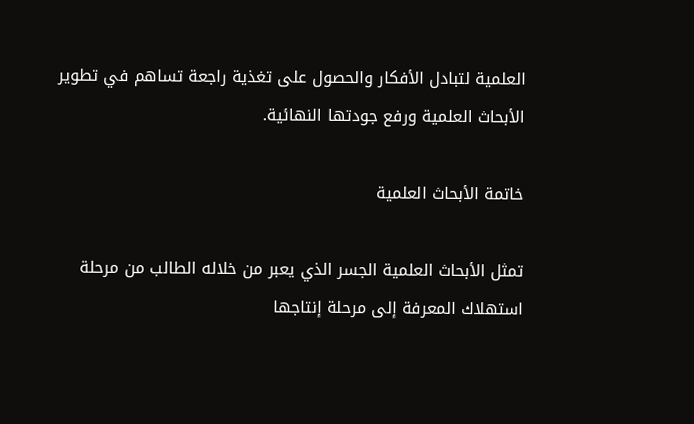العلمية لتبادل الأفكار والحصول على تغذية راجعة تساهم في تطوير الأبحاث العلمية ورفع جودتها النهائية.

خاتمة الأبحاث العلمية

تمثل الأبحاث العلمية الجسر الذي يعبر من خلاله الطالب من مرحلة استهلاك المعرفة إلى مرحلة إنتاجها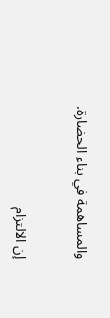والمساهمة في بناء الحضارة.

إن الالتزام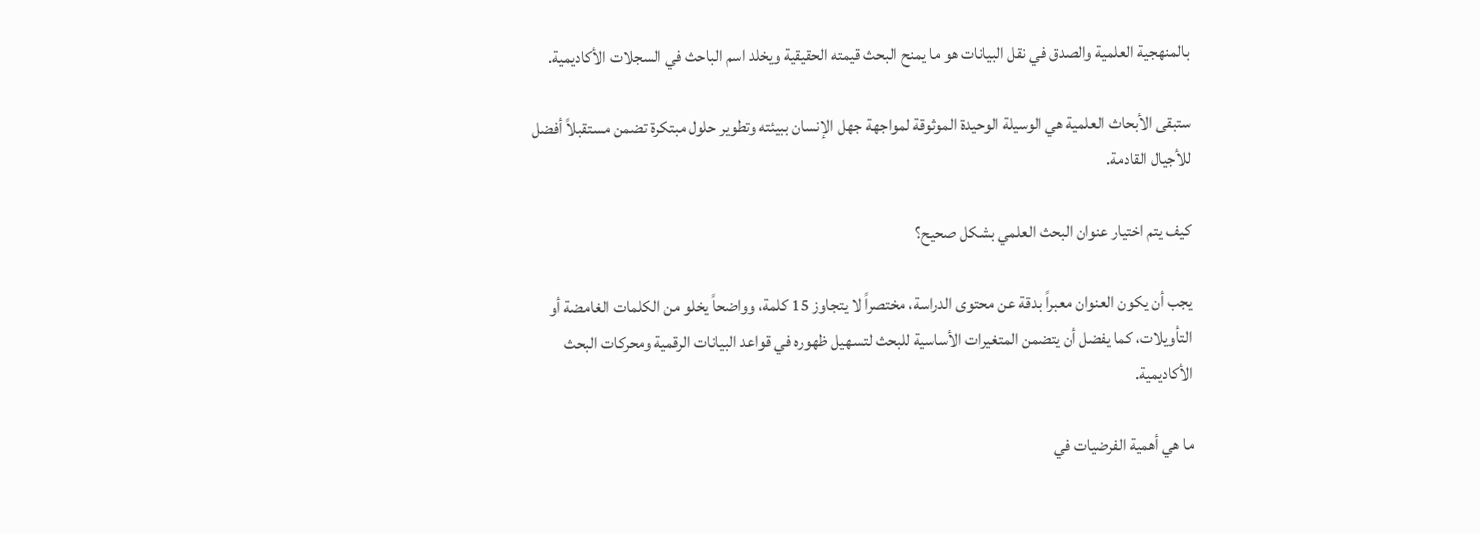بالمنهجية العلمية والصدق في نقل البيانات هو ما يمنح البحث قيمته الحقيقية ويخلد اسم الباحث في السجلات الأكاديمية.

ستبقى الأبحاث العلمية هي الوسيلة الوحيدة الموثوقة لمواجهة جهل الإنسان ببيئته وتطوير حلول مبتكرة تضمن مستقبلاً أفضل للأجيال القادمة.

كيف يتم اختيار عنوان البحث العلمي بشكل صحيح؟

يجب أن يكون العنوان معبراً بدقة عن محتوى الدراسة، مختصراً لا يتجاوز 15 كلمة، وواضحاً يخلو من الكلمات الغامضة أو التأويلات، كما يفضل أن يتضمن المتغيرات الأساسية للبحث لتسهيل ظهوره في قواعد البيانات الرقمية ومحركات البحث الأكاديمية.

ما هي أهمية الفرضيات في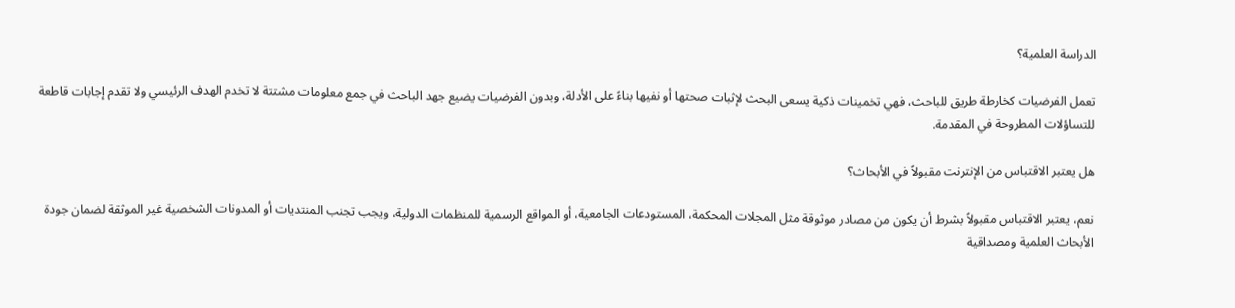الدراسة العلمية؟

تعمل الفرضيات كخارطة طريق للباحث، فهي تخمينات ذكية يسعى البحث لإثبات صحتها أو نفيها بناءً على الأدلة، وبدون الفرضيات يضيع جهد الباحث في جمع معلومات مشتتة لا تخدم الهدف الرئيسي ولا تقدم إجابات قاطعة للتساؤلات المطروحة في المقدمة.

هل يعتبر الاقتباس من الإنترنت مقبولاً في الأبحاث؟

نعم، يعتبر الاقتباس مقبولاً بشرط أن يكون من مصادر موثوقة مثل المجلات المحكمة، المستودعات الجامعية، أو المواقع الرسمية للمنظمات الدولية، ويجب تجنب المنتديات أو المدونات الشخصية غير الموثقة لضمان جودة الأبحاث العلمية ومصداقية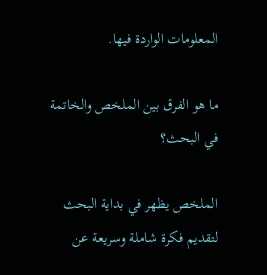المعلومات الواردة فيها.

ما هو الفرق بين الملخص والخاتمة في البحث؟

الملخص يظهر في بداية البحث لتقديم فكرة شاملة وسريعة عن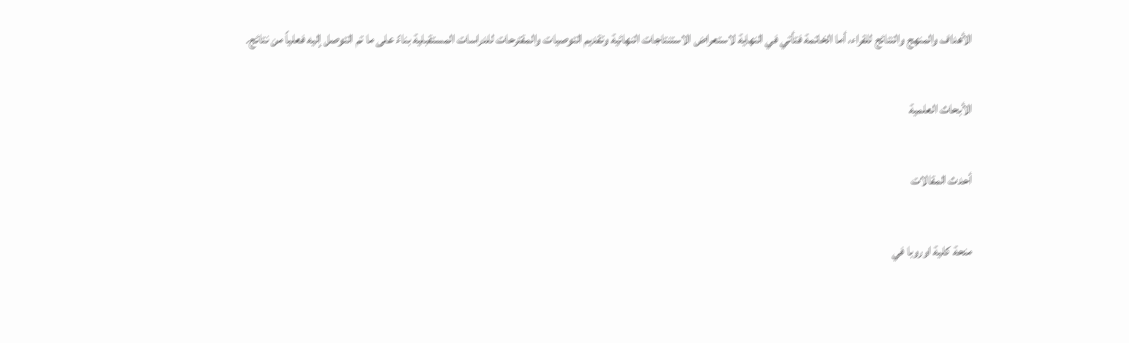الأهداف والمنهج والنتائج للقراء، أما الخاتمة فتأتي في النهاية لاستعراض الاستنتاجات النهائية وتقديم التوصيات والمقترحات للدراسات المستقبلية بناءً على ما تم التوصل إليه فعلياً من نتائج.

الأبحاث العلمية

أحدث المقالات

منحة كلية اوروبا في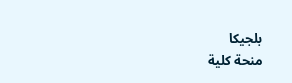بلجيكا
منحة كلية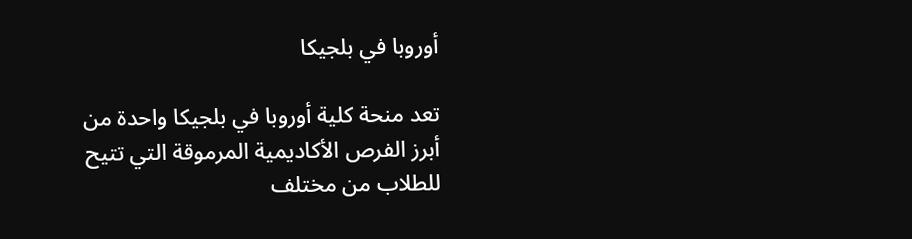أوروبا في بلجيكا

تعد منحة كلية أوروبا في بلجيكا واحدة من أبرز الفرص الأكاديمية المرموقة التي تتيح للطلاب من مختلف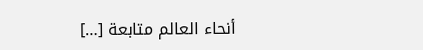أنحاء العالم متابعة […]